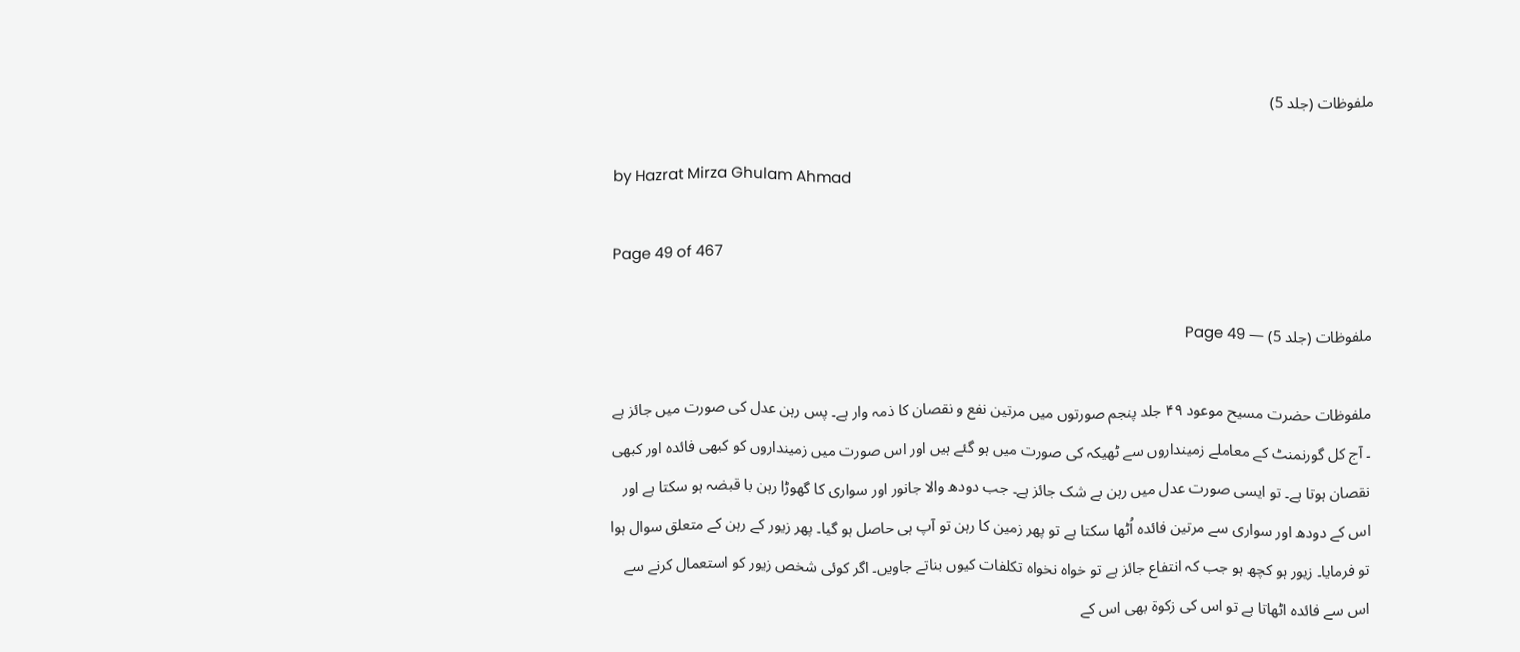ملفوظات (جلد 5)

by Hazrat Mirza Ghulam Ahmad

Page 49 of 467

ملفوظات (جلد 5) — Page 49

ملفوظات حضرت مسیح موعود ۴۹ جلد پنجم صورتوں میں مرتین نفع و نقصان کا ذمہ وار ہے۔ پس رہن عدل کی صورت میں جائز ہے ۔ آج کل گورنمنٹ کے معاملے زمینداروں سے ٹھیکہ کی صورت میں ہو گئے ہیں اور اس صورت میں زمینداروں کو کبھی فائدہ اور کبھی نقصان ہوتا ہے۔ تو ایسی صورت عدل میں رہن بے شک جائز ہے۔ جب دودھ والا جانور اور سواری کا گھوڑا رہن با قبضہ ہو سکتا ہے اور اس کے دودھ اور سواری سے مرتین فائدہ اُٹھا سکتا ہے تو پھر زمین کا رہن تو آپ ہی حاصل ہو گیا۔ پھر زیور کے رہن کے متعلق سوال ہوا تو فرمایا۔ زیور ہو کچھ ہو جب کہ انتفاع جائز ہے تو خواہ نخواہ تکلفات کیوں بناتے جاویں۔ اگر کوئی شخص زیور کو استعمال کرنے سے اس سے فائدہ اٹھاتا ہے تو اس کی زکوۃ بھی اس کے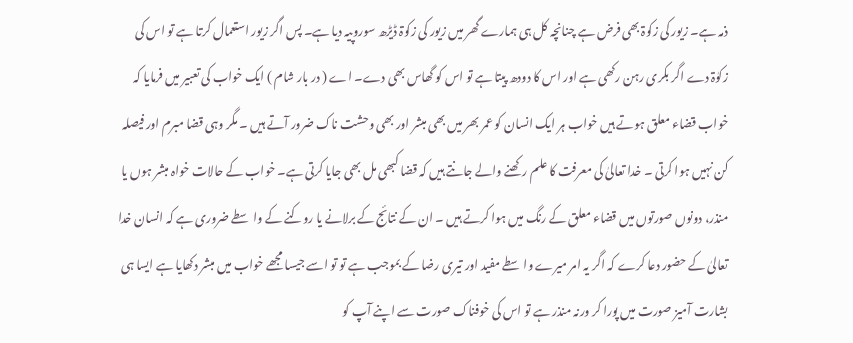ذمہ ہے۔ زیور کی زکوۃ بھی فرض ہے چنانچہ کل ہی ہمارے گھر میں زیور کی زکوۃ ڈیڑھ سوروپیہ دیا ہے۔ پس اگر زیور استعمال کرتا ہے تو اس کی زکوٰۃ دے اگر بکری رہن رکھی ہے اور اس کا دودھ پیتا ہے تو اس کو گھاس بھی دے۔ اے ( در بار شام ) ایک خواب کی تعبیر میں فرمایا کہ خواب قضاء معلق ہوتے ہیں خواب ہر ایک انسان کو عمر بھر میں بھی مبشر اور بھی وحشت ناک ضرور آتے ہیں ۔ مگر وہی قضا مبرم اور فیصلہ کن نہیں ہوا کرتی ۔ خدا تعالیٰ کی معرفت کا علم رکھنے والے جانتے ہیں کہ قضا کبھی مل بھی جایا کرتی ہے۔ خواب کے حالات خواہ مبشر ہوں یا منذر، دونوں صورتوں میں قضاء معلق کے رنگ میں ہوا کرتے ہیں ۔ ان کے نتائج کے برلانے یا روکنے کے واسطے ضروری ہے کہ انسان خدا تعالیٰ کے حضور دعا کرے کہ اگر یہ امر میرے واسطے مفید اور تیری رضا کے بموجب ہے تو تو اسے جیسا مجھے خواب میں مبشر دکھایا ہے ایسا ہی بشارت آمیز صورت میں پورا کر ورنہ منذر ہے تو اس کی خوفناک صورت سے اپنے آپ کو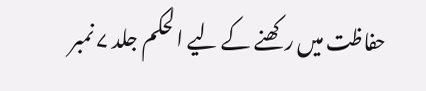حفاظت میں رکھنے کے لیے الحکم جلد ۷ نمبر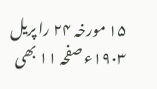۱۵ مورخہ ۲۴ را پریل ۱۹۰۳ء صفحہ ۱۱ بھی